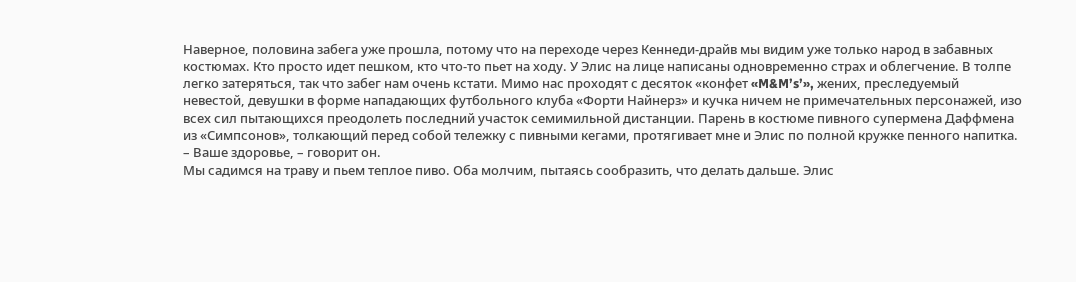Наверное, половина забега уже прошла, потому что на переходе через Кеннеди-драйв мы видим уже только народ в забавных костюмах. Кто просто идет пешком, кто что-то пьет на ходу. У Элис на лице написаны одновременно страх и облегчение. В толпе легко затеряться, так что забег нам очень кстати. Мимо нас проходят с десяток «конфет «M&M’s’», жених, преследуемый невестой, девушки в форме нападающих футбольного клуба «Форти Найнерз» и кучка ничем не примечательных персонажей, изо всех сил пытающихся преодолеть последний участок семимильной дистанции. Парень в костюме пивного супермена Даффмена из «Симпсонов», толкающий перед собой тележку с пивными кегами, протягивает мне и Элис по полной кружке пенного напитка.
– Ваше здоровье, – говорит он.
Мы садимся на траву и пьем теплое пиво. Оба молчим, пытаясь сообразить, что делать дальше. Элис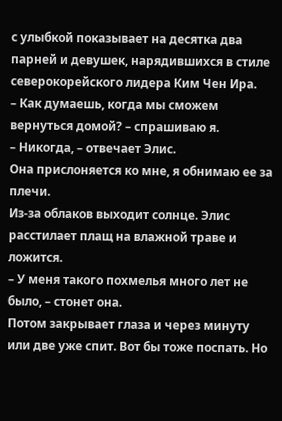с улыбкой показывает на десятка два парней и девушек, нарядившихся в стиле северокорейского лидера Ким Чен Ира.
– Как думаешь, когда мы сможем вернуться домой? – спрашиваю я.
– Никогда, – отвечает Элис.
Она прислоняется ко мне, я обнимаю ее за плечи.
Из-за облаков выходит солнце. Элис расстилает плащ на влажной траве и ложится.
– У меня такого похмелья много лет не было, – стонет она.
Потом закрывает глаза и через минуту или две уже спит. Вот бы тоже поспать. Но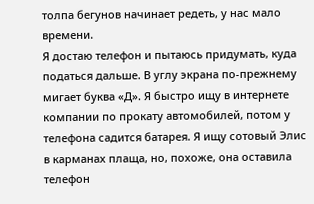толпа бегунов начинает редеть, у нас мало времени.
Я достаю телефон и пытаюсь придумать, куда податься дальше. В углу экрана по-прежнему мигает буква «Д». Я быстро ищу в интернете компании по прокату автомобилей, потом у телефона садится батарея. Я ищу сотовый Элис в карманах плаща, но, похоже, она оставила телефон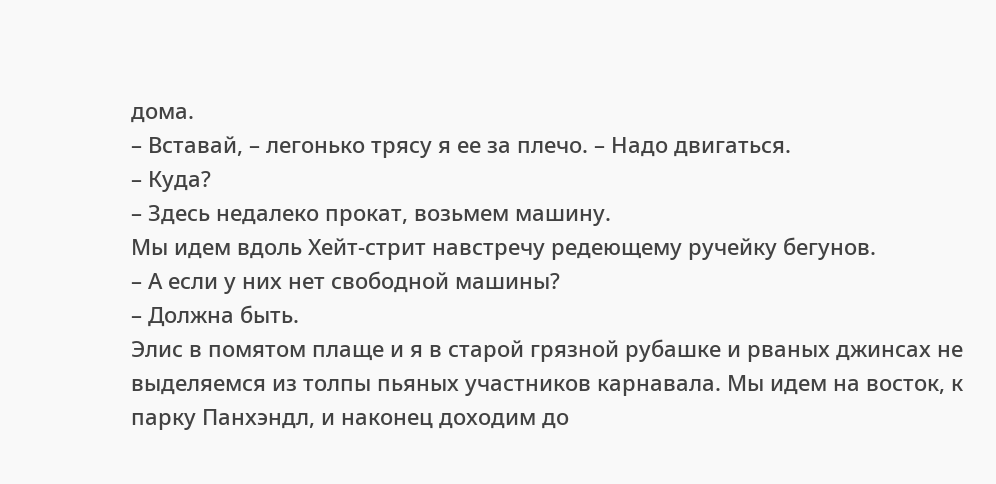дома.
– Вставай, – легонько трясу я ее за плечо. – Надо двигаться.
– Куда?
– Здесь недалеко прокат, возьмем машину.
Мы идем вдоль Хейт-стрит навстречу редеющему ручейку бегунов.
– А если у них нет свободной машины?
– Должна быть.
Элис в помятом плаще и я в старой грязной рубашке и рваных джинсах не выделяемся из толпы пьяных участников карнавала. Мы идем на восток, к парку Панхэндл, и наконец доходим до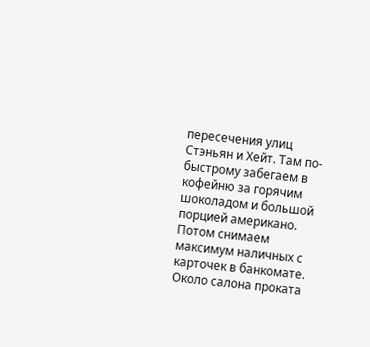пересечения улиц Стэньян и Хейт. Там по-быстрому забегаем в кофейню за горячим шоколадом и большой порцией американо. Потом снимаем максимум наличных с карточек в банкомате. Около салона проката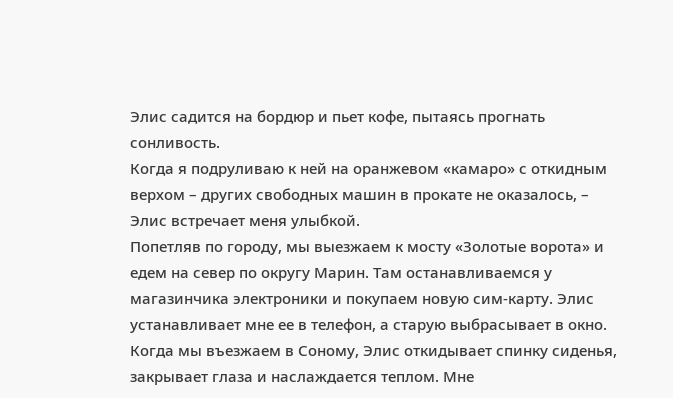Элис садится на бордюр и пьет кофе, пытаясь прогнать сонливость.
Когда я подруливаю к ней на оранжевом «камаро» с откидным верхом – других свободных машин в прокате не оказалось, – Элис встречает меня улыбкой.
Попетляв по городу, мы выезжаем к мосту «Золотые ворота» и едем на север по округу Марин. Там останавливаемся у магазинчика электроники и покупаем новую сим-карту. Элис устанавливает мне ее в телефон, а старую выбрасывает в окно. Когда мы въезжаем в Соному, Элис откидывает спинку сиденья, закрывает глаза и наслаждается теплом. Мне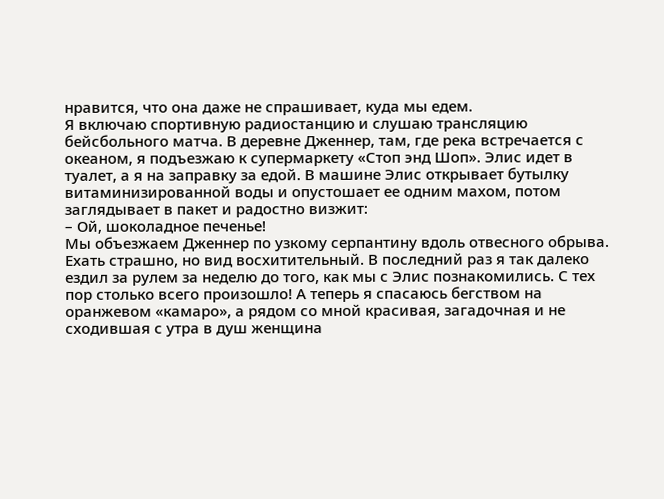нравится, что она даже не спрашивает, куда мы едем.
Я включаю спортивную радиостанцию и слушаю трансляцию бейсбольного матча. В деревне Дженнер, там, где река встречается с океаном, я подъезжаю к супермаркету «Стоп энд Шоп». Элис идет в туалет, а я на заправку за едой. В машине Элис открывает бутылку витаминизированной воды и опустошает ее одним махом, потом заглядывает в пакет и радостно визжит:
– Ой, шоколадное печенье!
Мы объезжаем Дженнер по узкому серпантину вдоль отвесного обрыва. Ехать страшно, но вид восхитительный. В последний раз я так далеко ездил за рулем за неделю до того, как мы с Элис познакомились. С тех пор столько всего произошло! А теперь я спасаюсь бегством на оранжевом «камаро», а рядом со мной красивая, загадочная и не сходившая с утра в душ женщина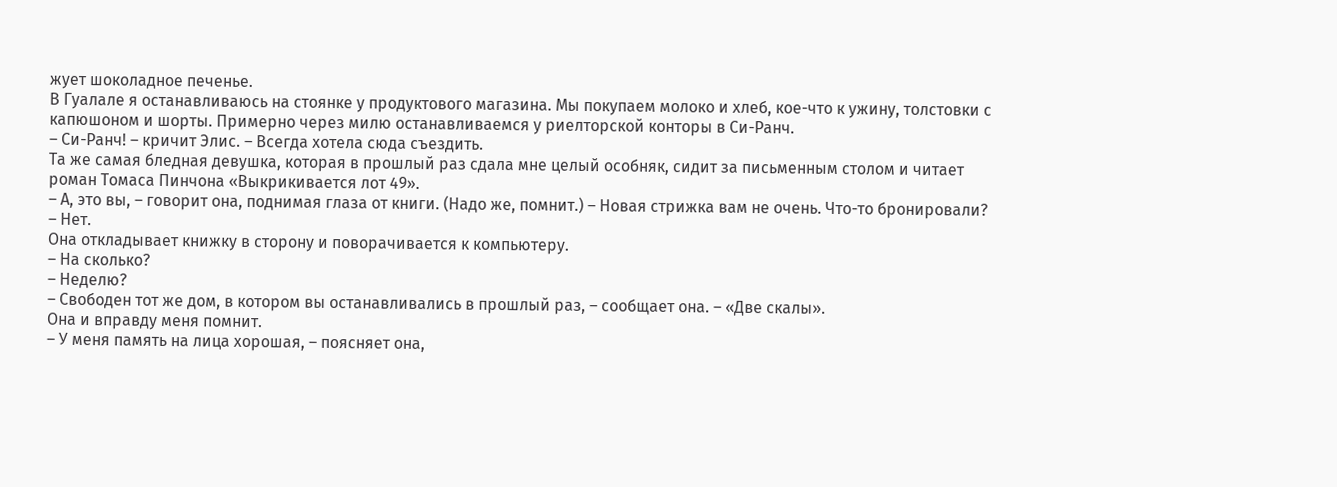жует шоколадное печенье.
В Гуалале я останавливаюсь на стоянке у продуктового магазина. Мы покупаем молоко и хлеб, кое-что к ужину, толстовки с капюшоном и шорты. Примерно через милю останавливаемся у риелторской конторы в Си-Ранч.
– Си-Ранч! – кричит Элис. – Всегда хотела сюда съездить.
Та же самая бледная девушка, которая в прошлый раз сдала мне целый особняк, сидит за письменным столом и читает роман Томаса Пинчона «Выкрикивается лот 49».
– А, это вы, – говорит она, поднимая глаза от книги. (Надо же, помнит.) – Новая стрижка вам не очень. Что-то бронировали?
– Нет.
Она откладывает книжку в сторону и поворачивается к компьютеру.
– На сколько?
– Неделю?
– Свободен тот же дом, в котором вы останавливались в прошлый раз, – сообщает она. – «Две скалы».
Она и вправду меня помнит.
– У меня память на лица хорошая, – поясняет она,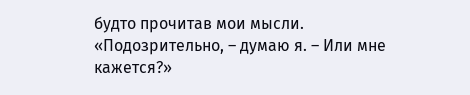будто прочитав мои мысли.
«Подозрительно, – думаю я. – Или мне кажется?»